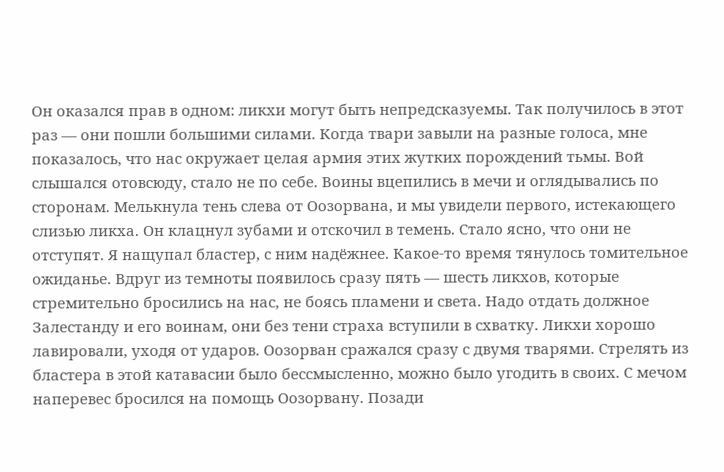Он оказался прав в одном: ликхи могут быть непредсказуемы. Так получилось в этот раз — они пошли большими силами. Когда твари завыли на разные голоса, мне показалось, что нас окружает целая армия этих жутких порождений тьмы. Вой слышался отовсюду, стало не по себе. Воины вцепились в мечи и оглядывались по сторонам. Мелькнула тень слева от Оозорвана, и мы увидели первого, истекающего слизью ликха. Он клацнул зубами и отскочил в темень. Стало ясно, что они не отступят. Я нащупал бластер, с ним надёжнее. Какое-то время тянулось томительное ожиданье. Вдруг из темноты появилось сразу пять — шесть ликхов, которые стремительно бросились на нас, не боясь пламени и света. Надо отдать должное Залестанду и его воинам, они без тени страха вступили в схватку. Ликхи хорошо лавировали, уходя от ударов. Оозорван сражался сразу с двумя тварями. Стрелять из бластера в этой катавасии было бессмысленно, можно было угодить в своих. С мечом наперевес бросился на помощь Оозорвану. Позади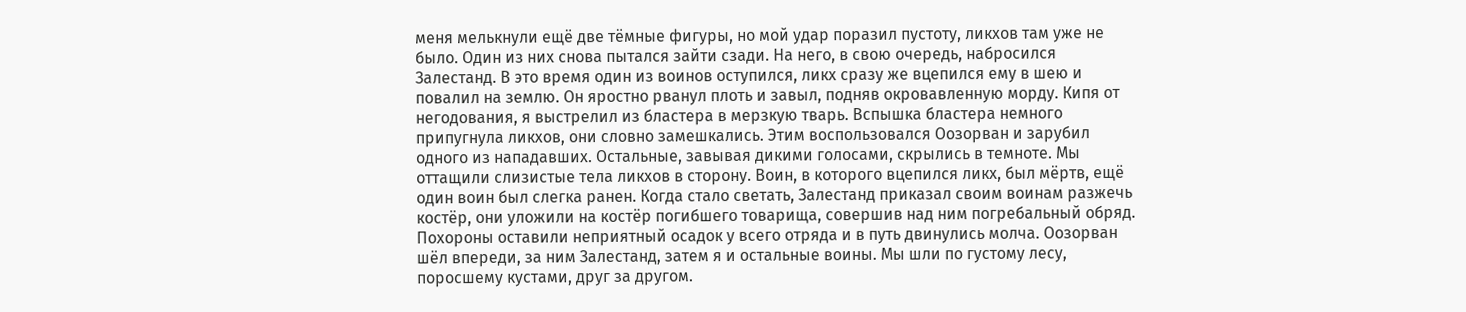меня мелькнули ещё две тёмные фигуры, но мой удар поразил пустоту, ликхов там уже не было. Один из них снова пытался зайти сзади. На него, в свою очередь, набросился Залестанд. В это время один из воинов оступился, ликх сразу же вцепился ему в шею и повалил на землю. Он яростно рванул плоть и завыл, подняв окровавленную морду. Кипя от негодования, я выстрелил из бластера в мерзкую тварь. Вспышка бластера немного припугнула ликхов, они словно замешкались. Этим воспользовался Оозорван и зарубил одного из нападавших. Остальные, завывая дикими голосами, скрылись в темноте. Мы оттащили слизистые тела ликхов в сторону. Воин, в которого вцепился ликх, был мёртв, ещё один воин был слегка ранен. Когда стало светать, Залестанд приказал своим воинам разжечь костёр, они уложили на костёр погибшего товарища, совершив над ним погребальный обряд. Похороны оставили неприятный осадок у всего отряда и в путь двинулись молча. Оозорван шёл впереди, за ним Залестанд, затем я и остальные воины. Мы шли по густому лесу, поросшему кустами, друг за другом.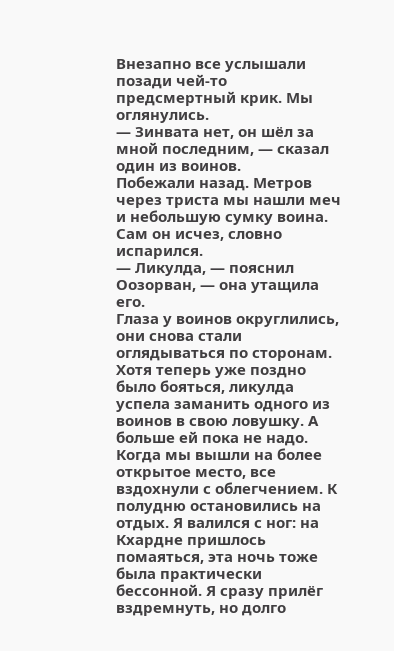Внезапно все услышали позади чей-то предсмертный крик. Мы оглянулись.
— Зинвата нет, он шёл за мной последним, — сказал один из воинов.
Побежали назад. Метров через триста мы нашли меч и небольшую сумку воина. Сам он исчез, словно испарился.
— Ликулда, — пояснил Оозорван, — она утащила его.
Глаза у воинов округлились, они снова стали оглядываться по сторонам. Хотя теперь уже поздно было бояться, ликулда успела заманить одного из воинов в свою ловушку. А больше ей пока не надо. Когда мы вышли на более открытое место, все вздохнули с облегчением. К полудню остановились на отдых. Я валился с ног: на Кхардне пришлось помаяться, эта ночь тоже была практически бессонной. Я сразу прилёг вздремнуть, но долго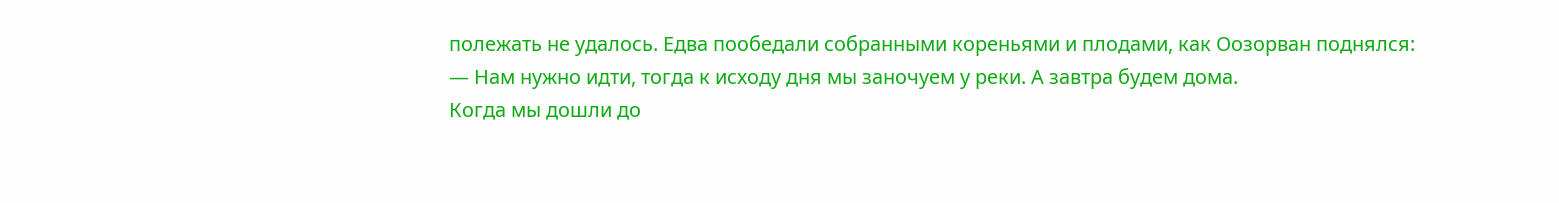полежать не удалось. Едва пообедали собранными кореньями и плодами, как Оозорван поднялся:
— Нам нужно идти, тогда к исходу дня мы заночуем у реки. А завтра будем дома.
Когда мы дошли до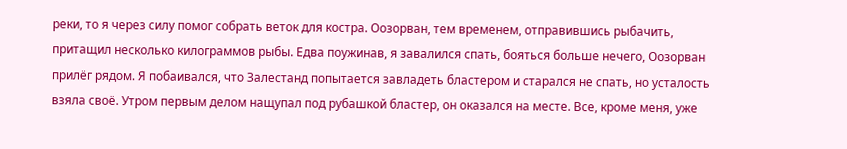реки, то я через силу помог собрать веток для костра. Оозорван, тем временем, отправившись рыбачить, притащил несколько килограммов рыбы. Едва поужинав, я завалился спать, бояться больше нечего, Оозорван прилёг рядом. Я побаивался, что Залестанд попытается завладеть бластером и старался не спать, но усталость взяла своё. Утром первым делом нащупал под рубашкой бластер, он оказался на месте. Все, кроме меня, уже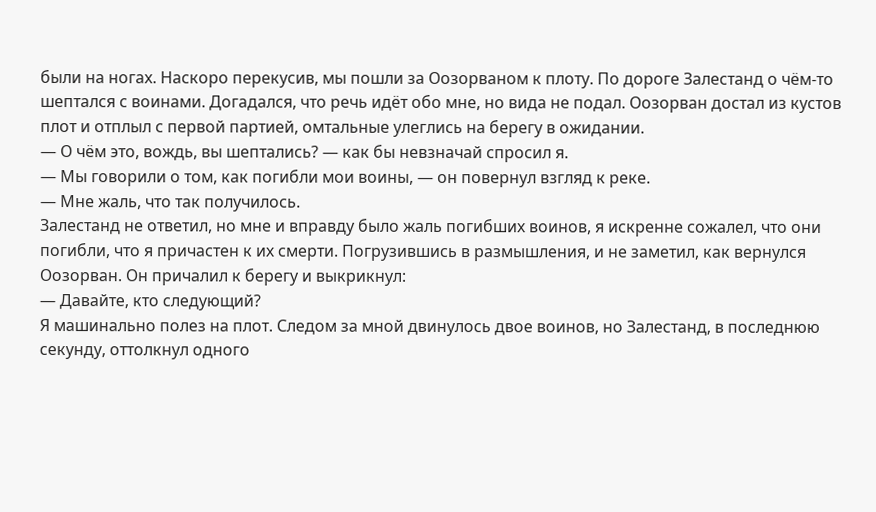были на ногах. Наскоро перекусив, мы пошли за Оозорваном к плоту. По дороге Залестанд о чём-то шептался с воинами. Догадался, что речь идёт обо мне, но вида не подал. Оозорван достал из кустов плот и отплыл с первой партией, омтальные улеглись на берегу в ожидании.
— О чём это, вождь, вы шептались? — как бы невзначай спросил я.
— Мы говорили о том, как погибли мои воины, — он повернул взгляд к реке.
— Мне жаль, что так получилось.
Залестанд не ответил, но мне и вправду было жаль погибших воинов, я искренне сожалел, что они погибли, что я причастен к их смерти. Погрузившись в размышления, и не заметил, как вернулся Оозорван. Он причалил к берегу и выкрикнул:
— Давайте, кто следующий?
Я машинально полез на плот. Следом за мной двинулось двое воинов, но Залестанд, в последнюю секунду, оттолкнул одного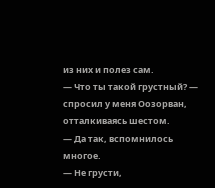из них и полез сам.
— Что ты такой грустный? — спросил у меня Оозорван, отталкиваясь шестом.
— Да так, вспомнилось многое.
— Не грусти,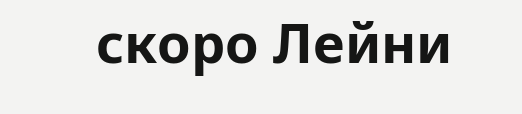скоро Лейни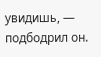увидишь, — подбодрил он.